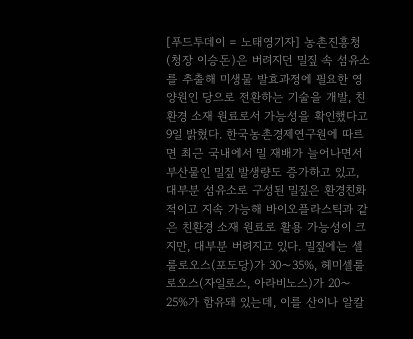[푸드투데이 = 노태영기자] 농촌진흥청(청장 이승돈)은 버려지던 밀짚 속 섬유소를 추출해 미생물 발효과정에 필요한 영양원인 당으로 전환하는 기술을 개발, 친환경 소재 원료로서 가능성을 확인했다고 9일 밝혔다. 한국농촌경제연구원에 따르면 최근 국내에서 밀 재배가 늘어나면서 부산물인 밀짚 발생량도 증가하고 있고, 대부분 섬유소로 구성된 밀짚은 환경친화적이고 지속 가능해 바이오플라스틱과 같은 친환경 소재 원료로 활용 가능성이 크지만, 대부분 버려지고 있다. 밀짚에는 셀룰로오스(포도당)가 30〜35%, 헤미셀룰로오스(자일로스, 아라비노스)가 20〜25%가 함유돼 있는데, 이를 산이나 알칼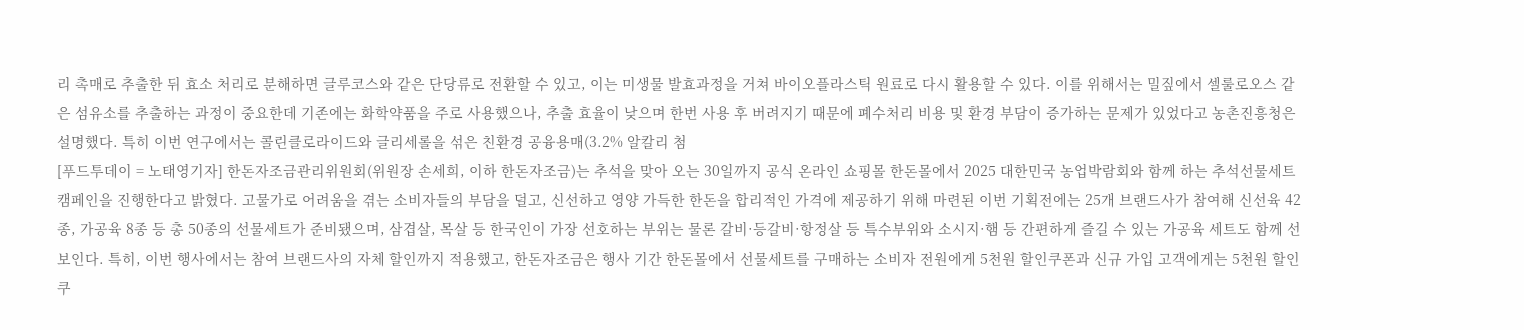리 촉매로 추출한 뒤 효소 처리로 분해하면 글루코스와 같은 단당류로 전환할 수 있고, 이는 미생물 발효과정을 거쳐 바이오플라스틱 원료로 다시 활용할 수 있다. 이를 위해서는 밀짚에서 셀룰로오스 같은 섬유소를 추출하는 과정이 중요한데 기존에는 화학약품을 주로 사용했으나, 추출 효율이 낮으며 한번 사용 후 버려지기 때문에 폐수처리 비용 및 환경 부담이 증가하는 문제가 있었다고 농촌진흥청은 설명했다. 특히 이번 연구에서는 콜린클로라이드와 글리세롤을 섞은 친환경 공융용매(3.2% 알칼리 첨
[푸드투데이 = 노태영기자] 한돈자조금관리위원회(위원장 손세희, 이하 한돈자조금)는 추석을 맞아 오는 30일까지 공식 온라인 쇼핑몰 한돈몰에서 2025 대한민국 농업박람회와 함께 하는 추석선물세트 캠페인을 진행한다고 밝혔다. 고물가로 어려움을 겪는 소비자들의 부담을 덜고, 신선하고 영양 가득한 한돈을 합리적인 가격에 제공하기 위해 마련된 이번 기획전에는 25개 브랜드사가 참여해 신선육 42종, 가공육 8종 등 총 50종의 선물세트가 준비됐으며, 삼겹살, 목살 등 한국인이 가장 선호하는 부위는 물론 갈비·등갈비·항정살 등 특수부위와 소시지·햄 등 간편하게 즐길 수 있는 가공육 세트도 함께 선보인다. 특히, 이번 행사에서는 참여 브랜드사의 자체 할인까지 적용했고, 한돈자조금은 행사 기간 한돈몰에서 선물세트를 구매하는 소비자 전원에게 5천원 할인쿠폰과 신규 가입 고객에게는 5천원 할인 쿠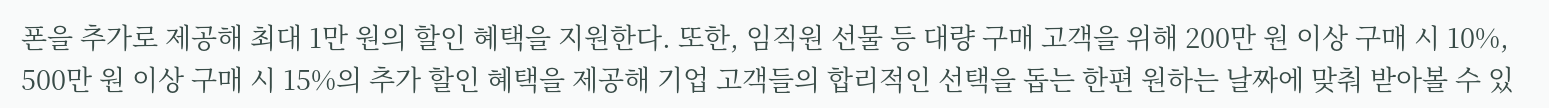폰을 추가로 제공해 최대 1만 원의 할인 혜택을 지원한다. 또한, 임직원 선물 등 대량 구매 고객을 위해 200만 원 이상 구매 시 10%, 500만 원 이상 구매 시 15%의 추가 할인 혜택을 제공해 기업 고객들의 합리적인 선택을 돕는 한편 원하는 날짜에 맞춰 받아볼 수 있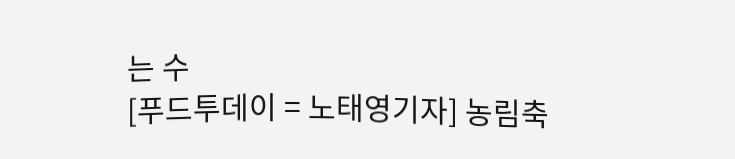는 수
[푸드투데이 = 노태영기자] 농림축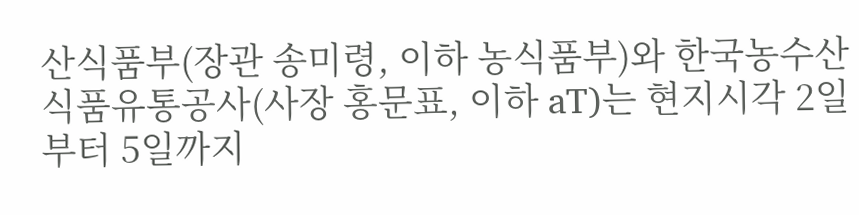산식품부(장관 송미령, 이하 농식품부)와 한국농수산식품유통공사(사장 홍문표, 이하 aT)는 현지시각 2일부터 5일까지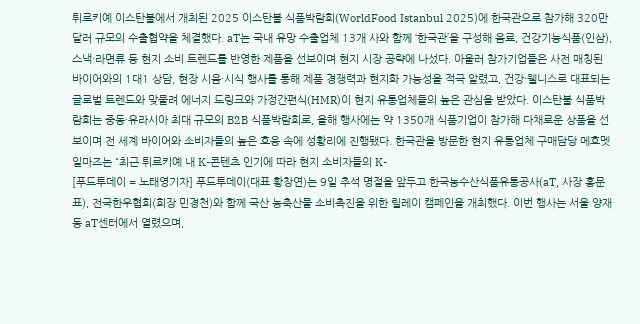튀르키예 이스탄불에서 개최된 2025 이스탄불 식품박람회(WorldFood Istanbul 2025)에 한국관으로 참가해 320만 달러 규모의 수출협약을 체결했다. aT는 국내 유망 수출업체 13개 사와 함께 ‘한국관’을 구성해 음료, 건강기능식품(인삼), 스낵·라면류 등 현지 소비 트렌드를 반영한 제품을 선보이며 현지 시장 공략에 나섰다. 아울러 참가기업들은 사전 매칭된 바이어와의 1대1 상담, 현장 시음·시식 행사를 통해 제품 경쟁력과 현지화 가능성을 적극 알렸고, 건강·웰니스로 대표되는 글로벌 트렌드와 맞물려 에너지 드링크와 가정간편식(HMR)이 현지 유통업체들의 높은 관심을 받았다. 이스탄불 식품박람회는 중동·유라시아 최대 규모의 B2B 식품박람회로, 올해 행사에는 약 1350개 식품기업이 참가해 다채로운 상품을 선보이며 전 세계 바이어와 소비자들의 높은 호응 속에 성황리에 진행됐다. 한국관을 방문한 현지 유통업체 구매담당 메흐멧 일마즈는 “최근 튀르키예 내 K-콘텐츠 인기에 따라 현지 소비자들의 K-
[푸드투데이 = 노태영기자] 푸드투데이(대표 황창연)는 9일 추석 명절을 앞두고 한국농수산식품유통공사(aT, 사장 홍문표), 전국한우협회(회장 민경천)와 함께 국산 농축산물 소비촉진을 위한 릴레이 캠페인을 개최했다. 이번 행사는 서울 양재동 aT센터에서 열렸으며,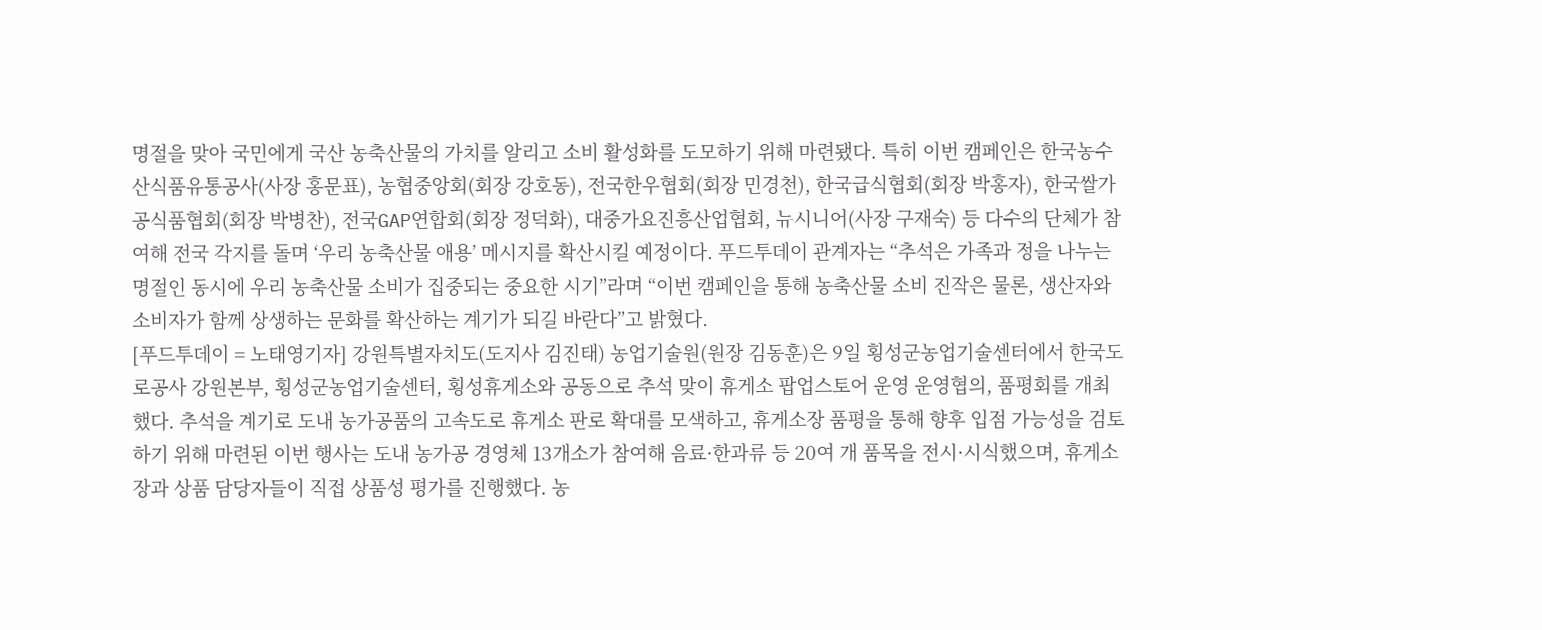명절을 맞아 국민에게 국산 농축산물의 가치를 알리고 소비 활성화를 도모하기 위해 마련됐다. 특히 이번 캠페인은 한국농수산식품유통공사(사장 홍문표), 농협중앙회(회장 강호동), 전국한우협회(회장 민경천), 한국급식협회(회장 박홍자), 한국쌀가공식품협회(회장 박병찬), 전국GAP연합회(회장 정덕화), 대중가요진흥산업협회, 뉴시니어(사장 구재숙) 등 다수의 단체가 참여해 전국 각지를 돌며 ‘우리 농축산물 애용’ 메시지를 확산시킬 예정이다. 푸드투데이 관계자는 “추석은 가족과 정을 나누는 명절인 동시에 우리 농축산물 소비가 집중되는 중요한 시기”라며 “이번 캠페인을 통해 농축산물 소비 진작은 물론, 생산자와 소비자가 함께 상생하는 문화를 확산하는 계기가 되길 바란다”고 밝혔다.
[푸드투데이 = 노태영기자] 강원특별자치도(도지사 김진태) 농업기술원(원장 김동훈)은 9일 횡성군농업기술센터에서 한국도로공사 강원본부, 횡성군농업기술센터, 횡성휴게소와 공동으로 추석 맞이 휴게소 팝업스토어 운영 운영협의, 품평회를 개최했다. 추석을 계기로 도내 농가공품의 고속도로 휴게소 판로 확대를 모색하고, 휴게소장 품평을 통해 향후 입점 가능성을 검토하기 위해 마련된 이번 행사는 도내 농가공 경영체 13개소가 참여해 음료·한과류 등 20여 개 품목을 전시·시식했으며, 휴게소장과 상품 담당자들이 직접 상품성 평가를 진행했다. 농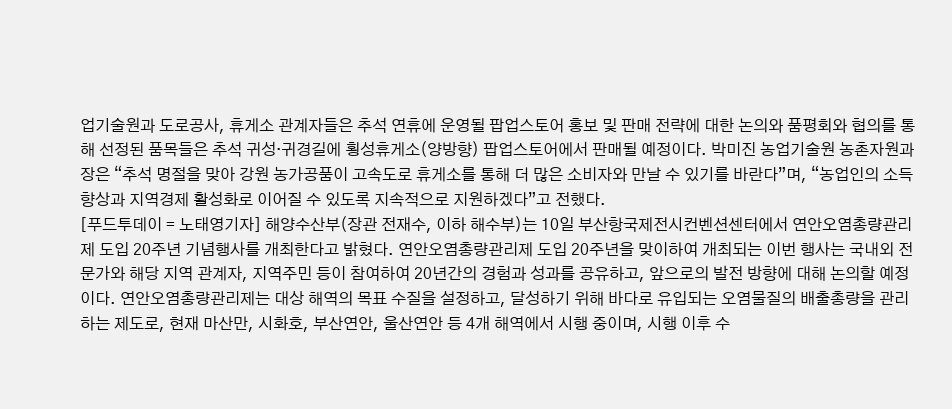업기술원과 도로공사, 휴게소 관계자들은 추석 연휴에 운영될 팝업스토어 홍보 및 판매 전략에 대한 논의와 품평회와 협의를 통해 선정된 품목들은 추석 귀성·귀경길에 횡성휴게소(양방향) 팝업스토어에서 판매될 예정이다. 박미진 농업기술원 농촌자원과장은 “추석 명절을 맞아 강원 농가공품이 고속도로 휴게소를 통해 더 많은 소비자와 만날 수 있기를 바란다”며, “농업인의 소득 향상과 지역경제 활성화로 이어질 수 있도록 지속적으로 지원하겠다”고 전했다.
[푸드투데이 = 노태영기자] 해양수산부(장관 전재수, 이하 해수부)는 10일 부산항국제전시컨벤션센터에서 연안오염총량관리제 도입 20주년 기념행사를 개최한다고 밝혔다. 연안오염총량관리제 도입 20주년을 맞이하여 개최되는 이번 행사는 국내외 전문가와 해당 지역 관계자, 지역주민 등이 참여하여 20년간의 경험과 성과를 공유하고, 앞으로의 발전 방향에 대해 논의할 예정이다. 연안오염총량관리제는 대상 해역의 목표 수질을 설정하고, 달성하기 위해 바다로 유입되는 오염물질의 배출총량을 관리하는 제도로, 현재 마산만, 시화호, 부산연안, 울산연안 등 4개 해역에서 시행 중이며, 시행 이후 수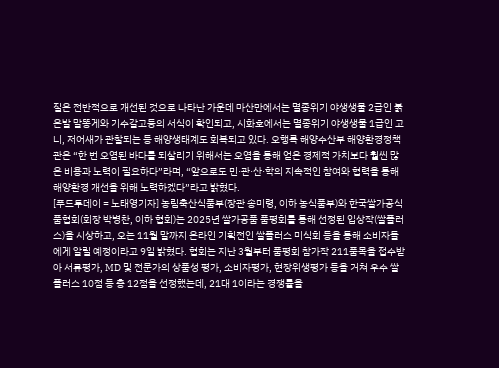질은 전반적으로 개선된 것으로 나타난 가운데 마산만에서는 멸종위기 야생생물 2급인 붉은발 말똥게와 기수갈고둥의 서식이 확인되고, 시화호에서는 멸종위기 야생생물 1급인 고니, 저어새가 관찰되는 등 해양생태계도 회복되고 있다. 오행록 해양수산부 해양환경정책관은 “한 번 오염된 바다를 되살리기 위해서는 오염을 통해 얻은 경제적 가치보다 훨씬 많은 비용과 노력이 필요하다”라며, “앞으로도 민·관·산·학의 지속적인 참여와 협력을 통해 해양환경 개선을 위해 노력하겠다”라고 밝혔다.
[푸드투데이 = 노태영기자] 농림축산식품부(장관 송미령, 이하 농식품부)와 한국쌀가공식품협회(회장 박병찬, 이하 협회)는 2025년 쌀가공품 품평회를 통해 선정된 입상작(쌀플러스)을 시상하고, 오는 11월 말까지 온라인 기획전인 쌀플러스 미식회 등을 통해 소비자들에게 알릴 예정이라고 9일 밝혔다. 협회는 지난 3월부터 품평회 참가작 211품목을 접수받아 서류평가, MD 및 전문가의 상품성 평가, 소비자평가, 현장위생평가 등을 거쳐 우수 쌀플러스 10점 등 총 12점을 선정했는데, 21대 1이라는 경쟁률을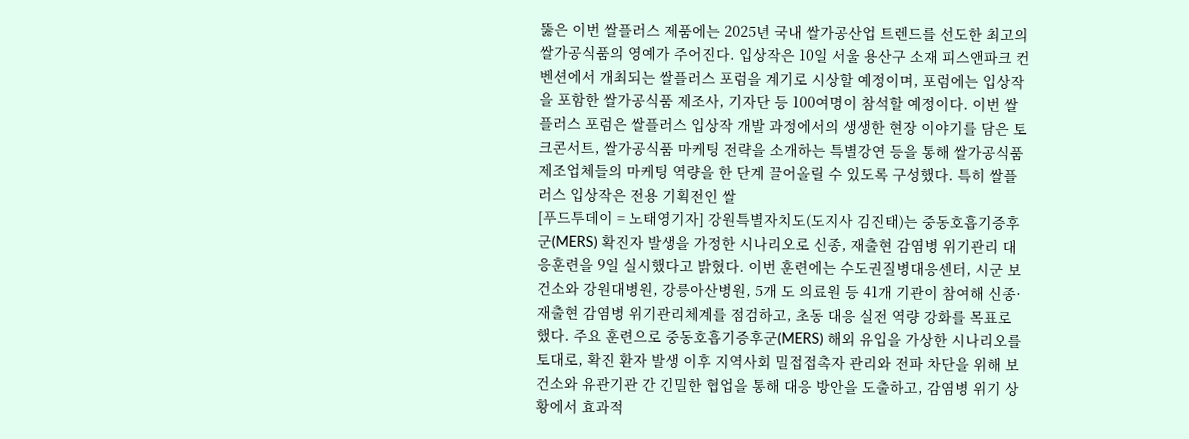뚫은 이번 쌀플러스 제품에는 2025년 국내 쌀가공산업 트렌드를 선도한 최고의 쌀가공식품의 영예가 주어진다. 입상작은 10일 서울 용산구 소재 피스앤파크 컨벤션에서 개최되는 쌀플러스 포럼을 계기로 시상할 예정이며, 포럼에는 입상작을 포함한 쌀가공식품 제조사, 기자단 등 100여명이 참석할 예정이다. 이번 쌀플러스 포럼은 쌀플러스 입상작 개발 과정에서의 생생한 현장 이야기를 담은 토크콘서트, 쌀가공식품 마케팅 전략을 소개하는 특별강연 등을 통해 쌀가공식품 제조업체들의 마케팅 역량을 한 단계 끌어올릴 수 있도록 구성했다. 특히 쌀플러스 입상작은 전용 기획전인 쌀
[푸드투데이 = 노태영기자] 강원특별자치도(도지사 김진태)는 중동호흡기증후군(MERS) 확진자 발생을 가정한 시나리오로 신종, 재출현 감염병 위기관리 대응훈련을 9일 실시했다고 밝혔다. 이번 훈련에는 수도권질병대응센터, 시군 보건소와 강원대병원, 강릉아산병원, 5개 도 의료원 등 41개 기관이 참여해 신종·재출현 감염병 위기관리체계를 점검하고, 초동 대응 실전 역량 강화를 목표로 했다. 주요 훈련으로 중동호흡기증후군(MERS) 해외 유입을 가상한 시나리오를 토대로, 확진 환자 발생 이후 지역사회 밀접접촉자 관리와 전파 차단을 위해 보건소와 유관기관 간 긴밀한 협업을 통해 대응 방안을 도출하고, 감염병 위기 상황에서 효과적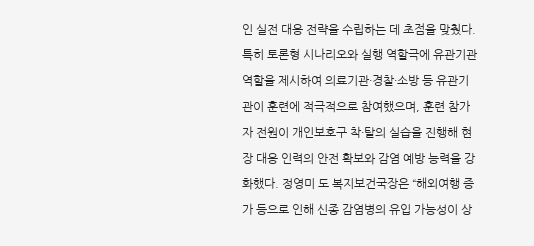인 실전 대응 전략을 수립하는 데 초점을 맞췄다. 특히 토론형 시나리오와 실행 역할극에 유관기관 역할을 제시하여 의료기관·경찰·소방 등 유관기관이 훈련에 적극적으로 참여했으며, 훈련 참가자 전원이 개인보호구 착·탈의 실습을 진행해 현장 대응 인력의 안전 확보와 감염 예방 능력을 강화했다. 정영미 도 복지보건국장은 “해외여행 증가 등으로 인해 신종 감염병의 유입 가능성이 상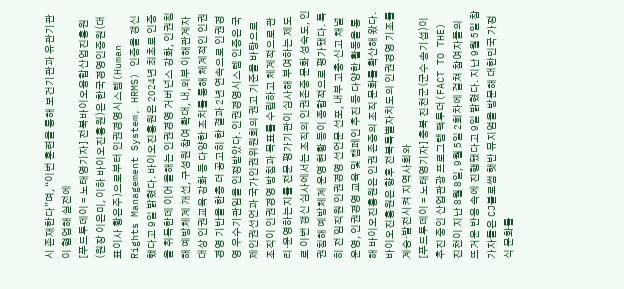시 존재한다”며, “이번 훈련을 통해 보건기관과 유관기관이 협업해 실전에
[푸드투데이 = 노태영기자] 전북바이오융합산업진흥원(원장 이은미, 이하 바이오진흥원)은 한국경영인증원(대표이사 황은주)으로부터 인권경영시스템(Human Rights Management System, HRMS) 인증을 갱신했다고 9일 밝혔다. 바이오진흥원은 2024년 최초로 인증을 취득한데 이어 올해는 인권경영 거버넌스 강화, 인권침해 예방체계 개선, 구성원 참여 확대, 내,외부 이해관계자 대상 인권교육 강화 등 다양한 조치를 통해 체계적인 인권경영 기반을 한층 더 공고히 한 결과 2년 연속으로 인권경영 우수기관임을 인정받았다. 인권경영시스템 인증은 국제인권선언과 국가인권위원회의 권고 기준을 바탕으로 조직이 인권경영 방침과 목표를 수립하고 체계적으로 관리·운영하는지를 전문 평가기관이 심사해 부여하는 제도로 이번 갱신 심사에서는 조직의 인권존중 문화 성숙도, 인권침해 예방체계 운영 현황 등이 종합적으로 평가됐다. 특히 전 임직원 인권경영 선언문 선포, 내부 고충·신고 채널 운영, 인권경영 교육 및 캠페인 추진 등 다양한 활동을 통해 바이오진흥원은 인권 존중의 조직 문화를 확산해 왔다. 바이오진흥원은 향후 전북특별자치도의 인권경영 기조를 계승·발전시켜 지역사회와
[푸드투데이 = 노태영기자] 충북 진천군(군수 송기섭)이 추진 중인 산업관광 프로그램 팩투더(FACT TO THE) 진천이 지난 8월 8일, 9월 5일 2회차에 걸쳐 참여자들의 뜨거운 반응 속에 진행됐다고 9일 밝혔다. 지난 9월 5일 참가자들은 CJ블로썸 햇반 뮤지엄을 방문해 대한민국 가정식 문화를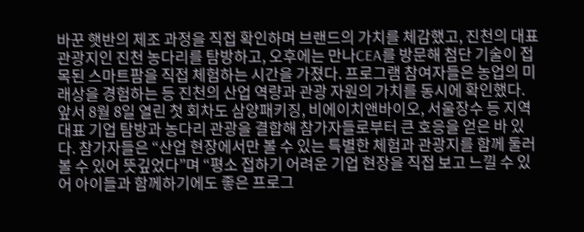바꾼 햇반의 제조 과정을 직접 확인하며 브랜드의 가치를 체감했고, 진천의 대표 관광지인 진천 농다리를 탐방하고, 오후에는 만나CEA를 방문해 첨단 기술이 접목된 스마트팜을 직접 체험하는 시간을 가졌다. 프로그램 참여자들은 농업의 미래상을 경험하는 등 진천의 산업 역량과 관광 자원의 가치를 동시에 확인했다. 앞서 8월 8일 열린 첫 회차도 삼양패키징, 비에이치앤바이오, 서울장수 등 지역 대표 기업 탐방과 농다리 관광을 결합해 참가자들로부터 큰 호응을 얻은 바 있다. 참가자들은 “산업 현장에서만 볼 수 있는 특별한 체험과 관광지를 함께 둘러볼 수 있어 뜻깊었다”며 “평소 접하기 어려운 기업 현장을 직접 보고 느낄 수 있어 아이들과 함께하기에도 좋은 프로그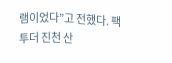램이었다”고 전했다. 팩투더 진천 산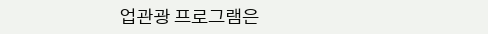업관광 프로그램은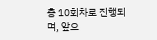총 10회차로 진행되며, 앞으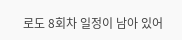로도 8회차 일정이 남아 있어